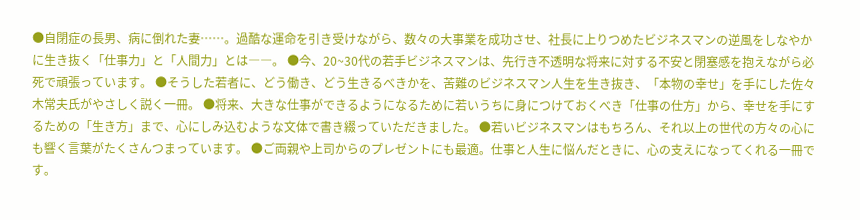●自閉症の長男、病に倒れた妻……。過酷な運命を引き受けながら、数々の大事業を成功させ、社長に上りつめたビジネスマンの逆風をしなやかに生き抜く「仕事力」と「人間力」とは――。 ●今、20~30代の若手ビジネスマンは、先行き不透明な将来に対する不安と閉塞感を抱えながら必死で頑張っています。 ●そうした若者に、どう働き、どう生きるべきかを、苦難のビジネスマン人生を生き抜き、「本物の幸せ」を手にした佐々木常夫氏がやさしく説く一冊。 ●将来、大きな仕事ができるようになるために若いうちに身につけておくべき「仕事の仕方」から、幸せを手にするための「生き方」まで、心にしみ込むような文体で書き綴っていただきました。 ●若いビジネスマンはもちろん、それ以上の世代の方々の心にも響く言葉がたくさんつまっています。 ●ご両親や上司からのプレゼントにも最適。仕事と人生に悩んだときに、心の支えになってくれる一冊です。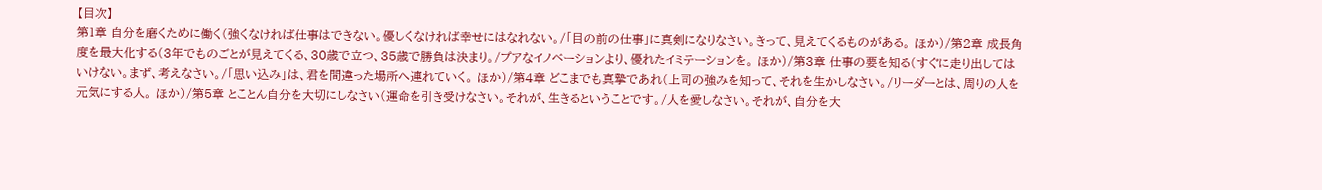【目次】
第1章 自分を磨くために働く(強くなければ仕事はできない。優しくなければ幸せにはなれない。/「目の前の仕事」に真剣になりなさい。きって、見えてくるものがある。 ほか)/第2章 成長角度を最大化する(3年でものごとが見えてくる、30歳で立つ、35歳で勝負は決まり。/プアなイノベーションより、優れたイミテーションを。 ほか)/第3章 仕事の要を知る(すぐに走り出してはいけない。まず、考えなさい。/「思い込み」は、君を間違った場所へ連れていく。 ほか)/第4章 どこまでも真摯であれ(上司の強みを知って、それを生かしなさい。/リーダーとは、周りの人を元気にする人。 ほか)/第5章 とことん自分を大切にしなさい(運命を引き受けなさい。それが、生きるということです。/人を愛しなさい。それが、自分を大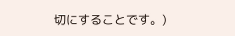切にすることです。)